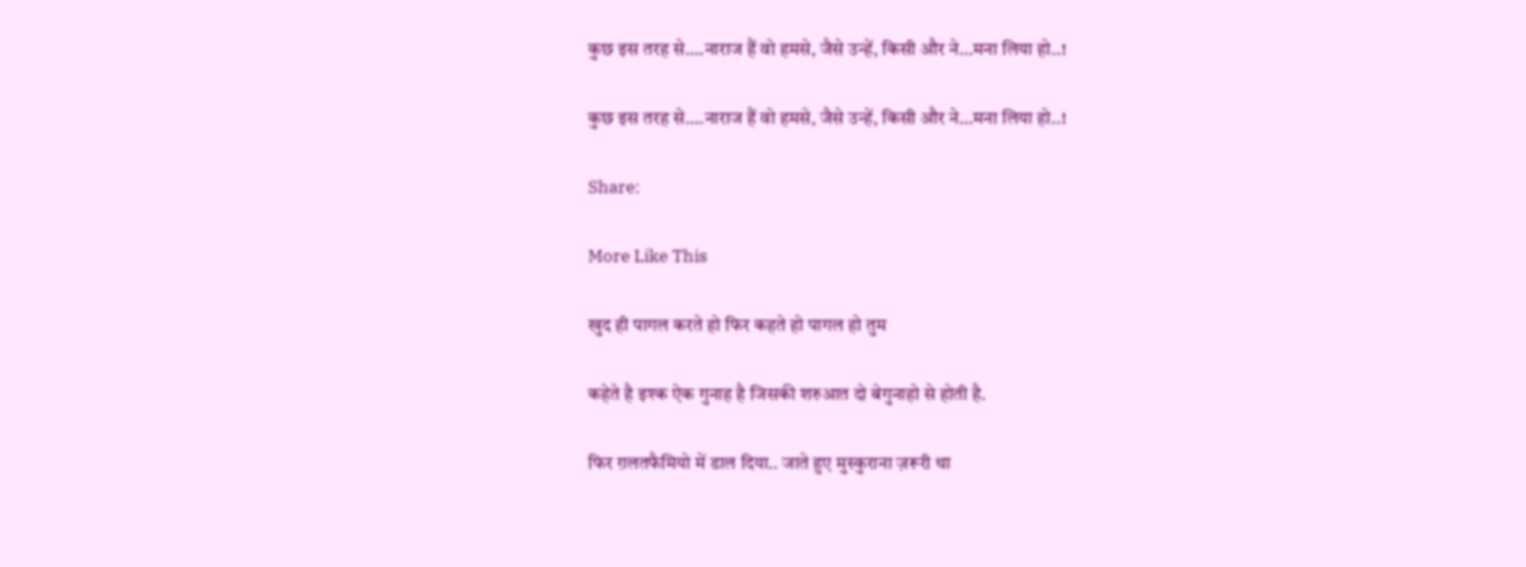कुछ इस तरह से….नाराज हैं वो हमसे, जैसे उन्हें, किसी और ने…मना लिया हो..!

कुछ इस तरह से….नाराज हैं वो हमसे, जैसे उन्हें, किसी और ने…मना लिया हो..!

Share:

More Like This

खुद ही पागल करते हो फिर कहते हो पागल हो तुम

कहेते है इश्क ऐक गुनाह है जिसकी शरुआत दो बेगुनाहो से होती है.

फिर ग़लतफैमियो में डाल दिया.. जाते हुए मुस्कुराना ज़रूरी था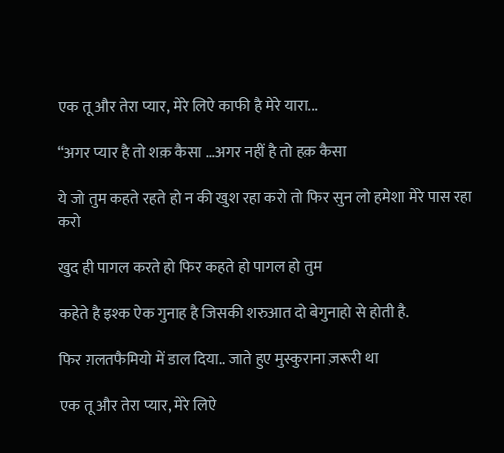एक तू और तेरा प्यार, मेरे लिऐ काफी है मेरे यारा...

“अगर प्यार है तो शक़ कैसा …अगर नहीं है तो हक़ कैसा

ये जो तुम कहते रहते हो न की खुश रहा करो तो फिर सुन लो हमेशा मेरे पास रहा करो

खुद ही पागल करते हो फिर कहते हो पागल हो तुम

कहेते है इश्क ऐक गुनाह है जिसकी शरुआत दो बेगुनाहो से होती है.

फिर ग़लतफैमियो में डाल दिया.. जाते हुए मुस्कुराना ज़रूरी था

एक तू और तेरा प्यार, मेरे लिऐ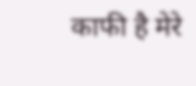काफी है मेरे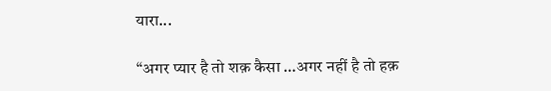यारा...

“अगर प्यार है तो शक़ कैसा …अगर नहीं है तो हक़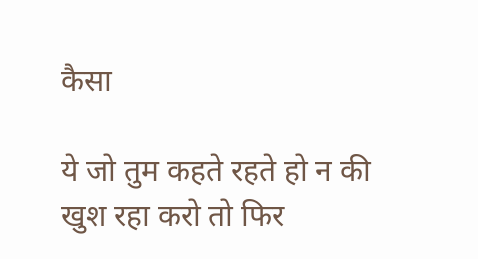कैसा

ये जो तुम कहते रहते हो न की खुश रहा करो तो फिर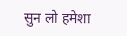सुन लो हमेशा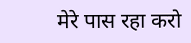मेरे पास रहा करो